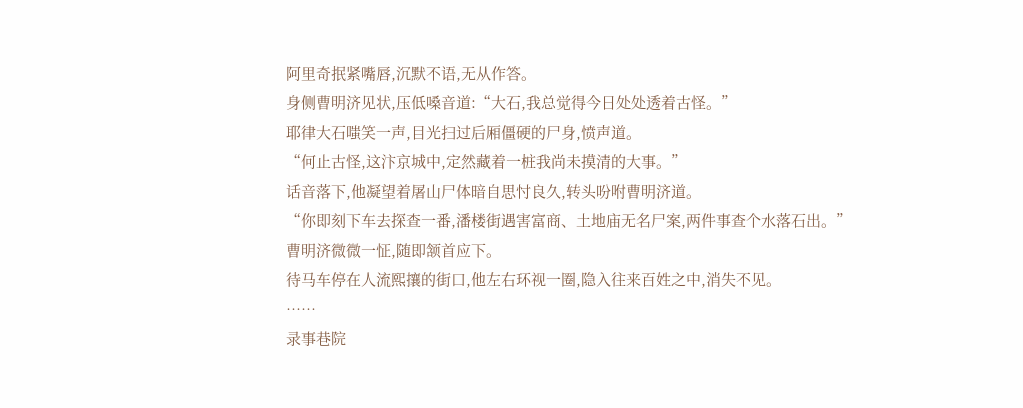阿里奇抿紧嘴唇,沉默不语,无从作答。
身侧曹明济见状,压低嗓音道:“大石,我总觉得今日处处透着古怪。”
耶律大石嗤笑一声,目光扫过后厢僵硬的尸身,愤声道。
“何止古怪,这汴京城中,定然藏着一桩我尚未摸清的大事。”
话音落下,他凝望着屠山尸体暗自思忖良久,转头吩咐曹明济道。
“你即刻下车去探查一番,潘楼街遇害富商、土地庙无名尸案,两件事查个水落石出。”
曹明济微微一怔,随即颔首应下。
待马车停在人流熙攘的街口,他左右环视一圈,隐入往来百姓之中,消失不见。
……
录事巷院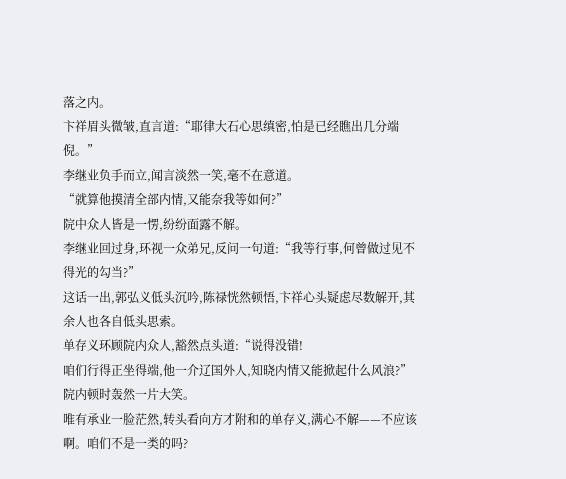落之内。
卞祥眉头微皱,直言道:“耶律大石心思缜密,怕是已经瞧出几分端倪。”
李继业负手而立,闻言淡然一笑,毫不在意道。
“就算他摸清全部内情,又能奈我等如何?”
院中众人皆是一愣,纷纷面露不解。
李继业回过身,环视一众弟兄,反问一句道:“我等行事,何曾做过见不得光的勾当?”
这话一出,郭弘义低头沉吟,陈禄恍然顿悟,卞祥心头疑虑尽数解开,其余人也各自低头思索。
单存义环顾院内众人,豁然点头道:“说得没错!
咱们行得正坐得端,他一介辽国外人,知晓内情又能掀起什么风浪?”
院内顿时轰然一片大笑。
唯有承业一脸茫然,转头看向方才附和的单存义,满心不解——不应该啊。咱们不是一类的吗?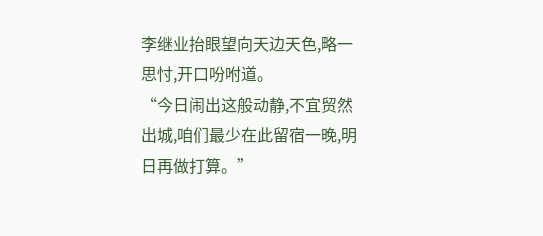李继业抬眼望向天边天色,略一思忖,开口吩咐道。
“今日闹出这般动静,不宜贸然出城,咱们最少在此留宿一晚,明日再做打算。”